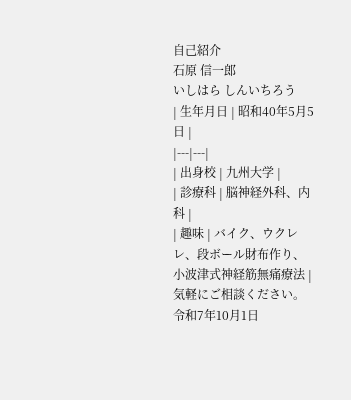自己紹介
石原 信一郎
いしはら しんいちろう
| 生年月日 | 昭和40年5月5日 |
|---|---|
| 出身校 | 九州大学 |
| 診療科 | 脳神経外科、内科 |
| 趣味 | バイク、ウクレレ、段ボール財布作り、小波津式神経筋無痛療法 |
気軽にご相談ください。
令和7年10月1日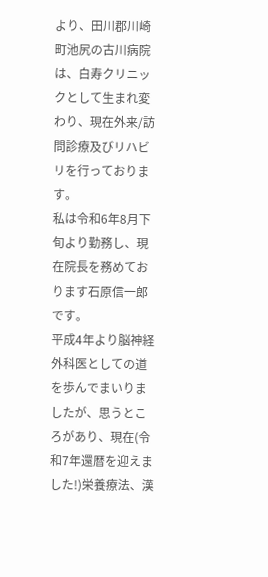より、田川郡川崎町池尻の古川病院は、白寿クリニックとして生まれ変わり、現在外来/訪問診療及びリハビリを行っております。
私は令和6年8月下旬より勤務し、現在院長を務めております石原信一郎です。
平成4年より脳神経外科医としての道を歩んでまいりましたが、思うところがあり、現在(令和7年還暦を迎えました!)栄養療法、漢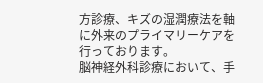方診療、キズの湿潤療法を軸に外来のプライマリーケアを行っております。
脳神経外科診療において、手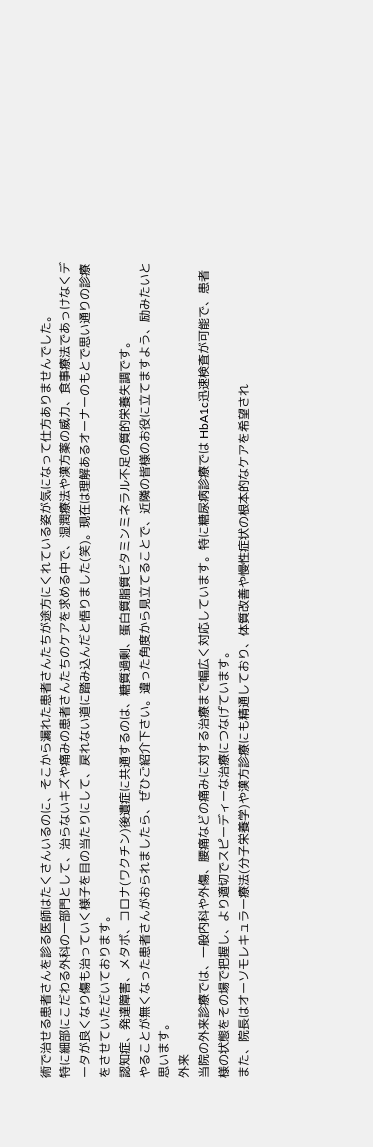術で治せる患者さんを診る医師はたくさんいるのに、そこから漏れた患者さんたちが途方にくれている姿が気になって仕方ありませんでした。
特に細部にこだわる外科の一部門として、治らないキズや痛みの患者さんたちのケアを求める中で、湿潤療法や漢方薬の威力、食事療法であっけなくデータが良くなり傷も治っていく様子を目の当たりにして、戻れない道に踏み込んだと悟りました(笑)。現在は理解あるオーナーのもとで思い通りの診療をさせていただいております。
認知症、発達障害、メタボ、コロナ(ワクチン)後遺症に共通するのは、糖質過剰、蛋白質脂質ビタミンミネラル不足の質的栄養失調です。
やることが無くなった患者さんがおられましたら、ぜひご紹介下さい。違った角度から見立てることで、近隣の皆様のお役に立てますよう、励みたいと思います。
外来
当院の外来診療では、一般内科や外傷、腰痛などの痛みに対する治療まで幅広く対応しています。特に糖尿病診療では HbA1c迅速検査が可能で、患者様の状態をその場で把握し、より適切でスピーディーな治療につなげています。
また、院長はオーソモレキュラー療法(分子栄養学)や漢方診療にも精通しており、体質改善や慢性症状の根本的なケアを希望され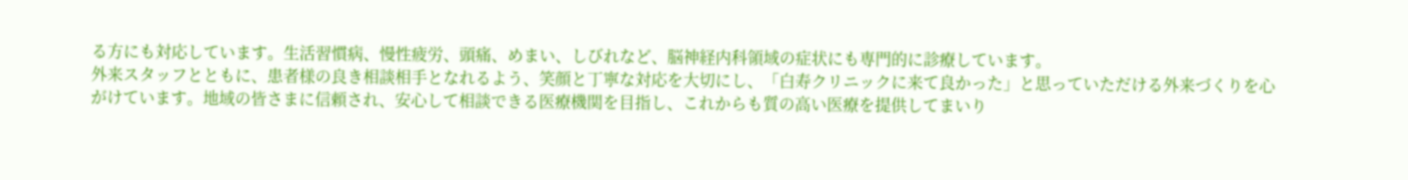る方にも対応しています。生活習慣病、慢性疲労、頭痛、めまい、しびれなど、脳神経内科領域の症状にも専門的に診療しています。
外来スタッフとともに、患者様の良き相談相手となれるよう、笑顔と丁寧な対応を大切にし、「白寿クリニックに来て良かった」と思っていただける外来づくりを心がけています。地域の皆さまに信頼され、安心して相談できる医療機関を目指し、これからも質の高い医療を提供してまいり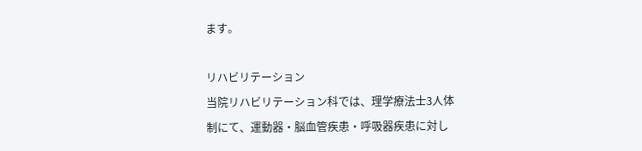ます。

リハビリテーション
当院リハビリテーション科では、理学療法士3人体制にて、運動器・脳血管疾患・呼吸器疾患に対し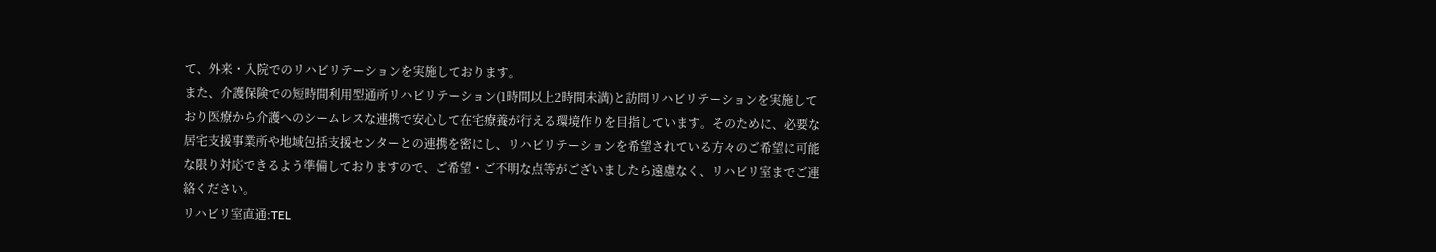て、外来・入院でのリハビリテーションを実施しております。
また、介護保険での短時間利用型通所リハビリテーション(1時間以上2時間未満)と訪問リハビリテーションを実施しており医療から介護へのシームレスな連携で安心して在宅療養が行える環境作りを目指しています。そのために、必要な居宅支援事業所や地域包括支援センターとの連携を密にし、リハビリテーションを希望されている方々のご希望に可能な限り対応できるよう準備しておりますので、ご希望・ご不明な点等がございましたら遠慮なく、リハビリ室までご連絡ください。
リハビリ室直通:TEL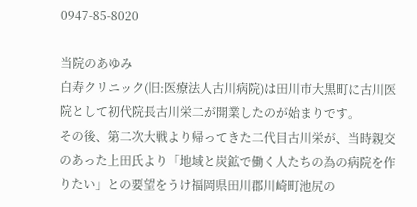0947-85-8020

当院のあゆみ
白寿クリニック(旧:医療法人古川病院)は田川市大黒町に古川医院として初代院長古川栄二が開業したのが始まりです。
その後、第二次大戦より帰ってきた二代目古川栄が、当時親交のあった上田氏より「地域と炭鉱で働く人たちの為の病院を作りたい」との要望をうけ福岡県田川郡川崎町池尻の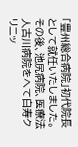「豊州総合病院」初代院長として就任いたしました。
その後、池尻病院、医療法人古川病院をへて白寿クリニッ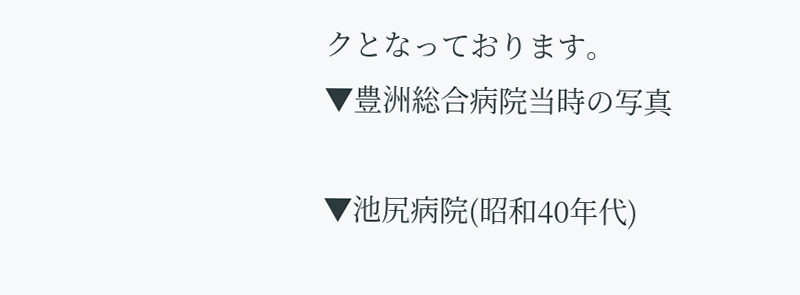クとなっております。
▼豊洲総合病院当時の写真

▼池尻病院(昭和40年代)